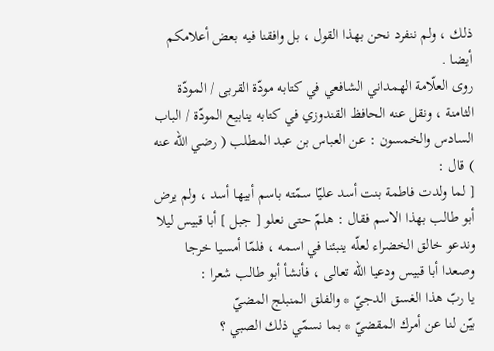ذلك ، ولم ننفرد نحن بهذا القول ، بل وافقنا فيه بعض أعلامكم أيضا .
روى العلّامة الهمداني الشافعي في كتابه مودّة القربى / المودّة الثامنة ، ونقل عنه الحافظ القندوزي في كتابه ينابيع المودّة / الباب السادس والخمسون : عن العباس بن عبد المطلب ( رضي اللّه عنه ) قال :
[ لما ولدت فاطمة بنت أسد عليّا سمّته باسم أبيها أسد ، ولم يرض أبو طالب بهذا الاسم فقال : هلمّ حتى نعلو [ جبل ] أبا قبيس ليلا وندعو خالق الخضراء لعلّه ينبئنا في اسمه ، فلمّا أمسيا خرجا وصعدا أبا قبيس ودعيا اللّه تعالى ، فأنشأ أبو طالب شعرا :
يا ربّ هذا الغسق الدجيّ * والفلق المنبلج المضيّ
بيّن لنا عن أمرك المقضيّ * بما نسمّي ذلك الصبي ؟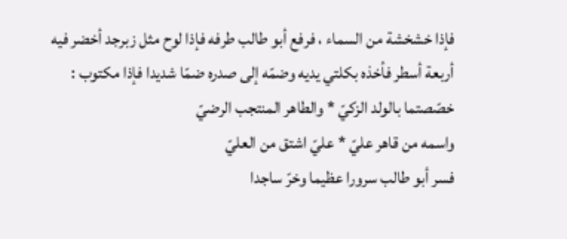فإذا خشخشة من السماء ، فرفع أبو طالب طرفه فإذا لوح مثل زبرجد أخضر فيه أربعة أسطر فأخذه بكلتي يديه وضمّه إلى صدره ضمّا شديدا فإذا مكتوب :
خصّصتما بالولد الزكيّ * والطاهر المنتجب الرضيّ
واسمه من قاهر عليّ * عليّ اشتق من العليّ
فسر أبو طالب سرورا عظيما وخرّ ساجدا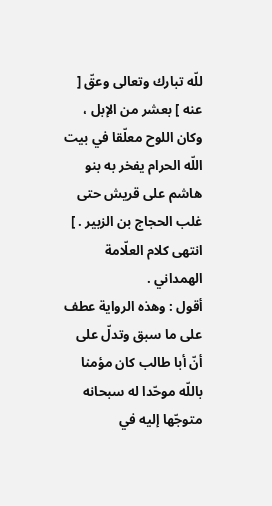للّه تبارك وتعالى وعقّ [ عنه ] بعشر من الإبل ، وكان اللوح معلّقا في بيت اللّه الحرام يفخر به بنو هاشم على قريش حتى غلب الحجاج بن الزبير . ] انتهى كلام العلّامة الهمداني .
أقول : وهذه الرواية عطف على ما سبق وتدلّ على أنّ أبا طالب كان مؤمنا باللّه موحّدا له سبحانه متوجّها إليه في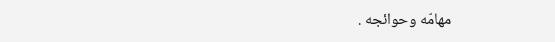مهامّه وحوائجه .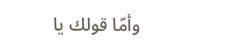وأمّا قولك يا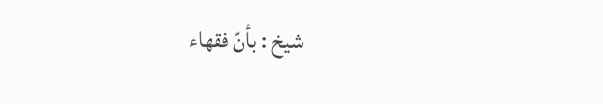شيخ : بأنّ فقهاء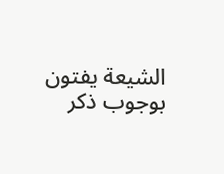الشيعة يفتون بوجوب ذكر